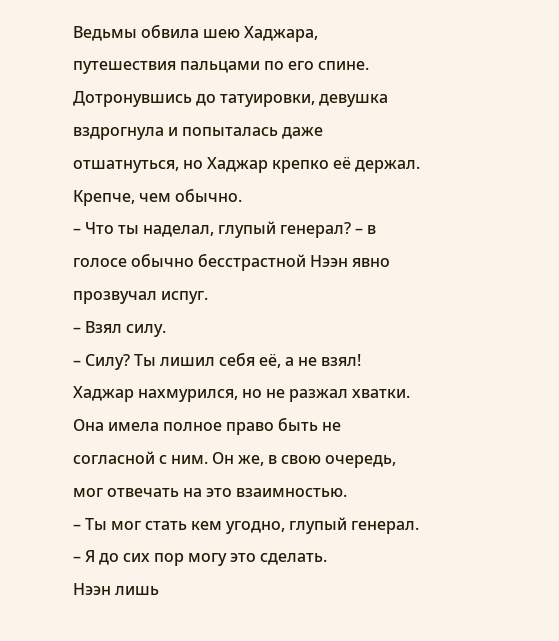Ведьмы обвила шею Хаджара, путешествия пальцами по его спине. Дотронувшись до татуировки, девушка вздрогнула и попыталась даже отшатнуться, но Хаджар крепко её держал.
Крепче, чем обычно.
– Что ты наделал, глупый генерал? – в голосе обычно бесстрастной Нээн явно прозвучал испуг.
– Взял силу.
– Силу? Ты лишил себя её, а не взял!
Хаджар нахмурился, но не разжал хватки. Она имела полное право быть не согласной с ним. Он же, в свою очередь, мог отвечать на это взаимностью.
– Ты мог стать кем угодно, глупый генерал.
– Я до сих пор могу это сделать.
Нээн лишь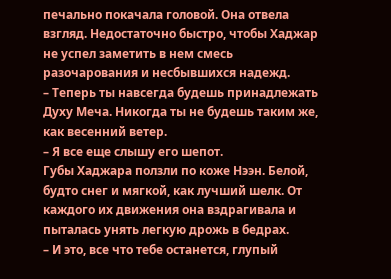печально покачала головой. Она отвела взгляд. Недостаточно быстро, чтобы Хаджар не успел заметить в нем смесь разочарования и несбывшихся надежд.
– Теперь ты навсегда будешь принадлежать Духу Меча. Никогда ты не будешь таким же, как весенний ветер.
– Я все еще слышу его шепот.
Губы Хаджара ползли по коже Нээн. Белой, будто снег и мягкой, как лучший шелк. От каждого их движения она вздрагивала и пыталась унять легкую дрожь в бедрах.
– И это, все что тебе останется, глупый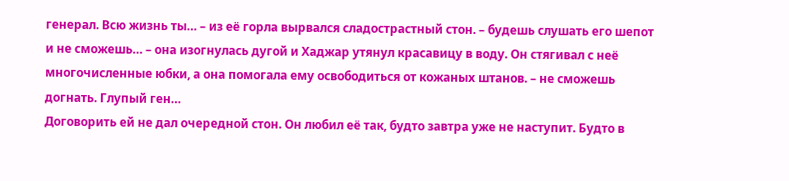генерал. Всю жизнь ты… – из её горла вырвался сладострастный стон. – будешь слушать его шепот и не сможешь… – она изогнулась дугой и Хаджар утянул красавицу в воду. Он стягивал с неё многочисленные юбки, а она помогала ему освободиться от кожаных штанов. – не сможешь догнать. Глупый ген…
Договорить ей не дал очередной стон. Он любил её так, будто завтра уже не наступит. Будто в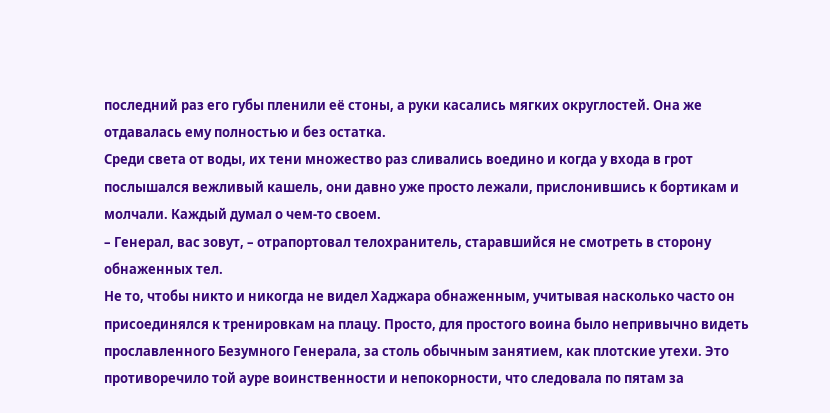последний раз его губы пленили её стоны, а руки касались мягких округлостей. Она же отдавалась ему полностью и без остатка.
Среди света от воды, их тени множество раз сливались воедино и когда у входа в грот послышался вежливый кашель, они давно уже просто лежали, прислонившись к бортикам и молчали. Каждый думал о чем-то своем.
– Генерал, вас зовут, – отрапортовал телохранитель, старавшийся не смотреть в сторону обнаженных тел.
Не то, чтобы никто и никогда не видел Хаджара обнаженным, учитывая насколько часто он присоединялся к тренировкам на плацу. Просто, для простого воина было непривычно видеть прославленного Безумного Генерала, за столь обычным занятием, как плотские утехи. Это противоречило той ауре воинственности и непокорности, что следовала по пятам за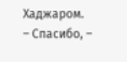Хаджаром.
– Спасибо, –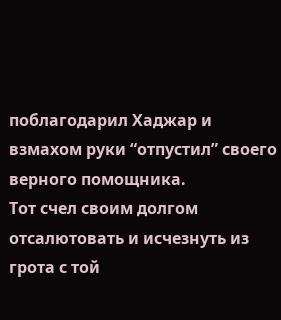поблагодарил Хаджар и взмахом руки “отпустил” своего верного помощника.
Тот счел своим долгом отсалютовать и исчезнуть из грота с той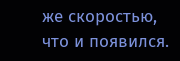же скоростью, что и появился.